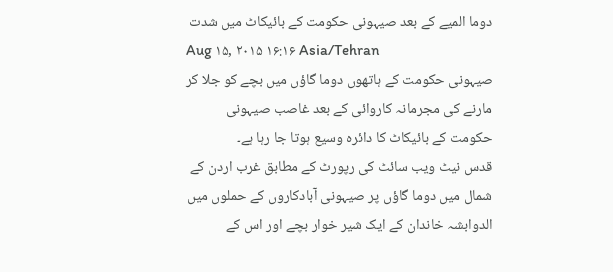دوما المیے کے بعد صیہونی حکومت کے بائیکاٹ میں شدت
Aug ۱۵, ۲۰۱۵ ۱۶:۱۶ Asia/Tehran
صیہونی حکومت کے ہاتھوں دوما گاؤں میں بچے کو جلا کر مارنے کی مجرمانہ کاروائی کے بعد غاصب صیہونی حکومت کے بائیکاٹ کا دائرہ وسیع ہوتا جا رہا ہے۔
قدس نیٹ ویب سائٹ کی رپورٹ کے مطابق غرب اردن کے شمال میں دوما گاؤں پر صیہونی آبادکاروں کے حملوں میں الدوابشہ خاندان کے ایک شیر خوار بچے اور اس کے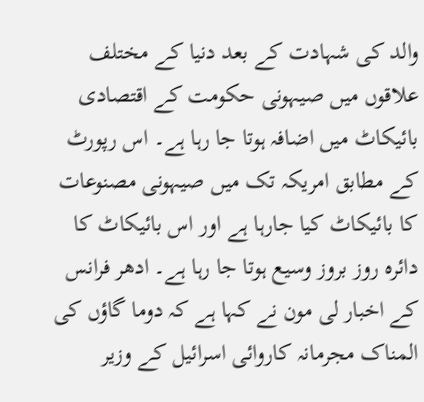والد کی شہادت کے بعد دنیا کے مختلف علاقوں میں صیہونی حکومت کے اقتصادی بائیکاٹ میں اضافہ ہوتا جا رہا ہے۔ اس رپورٹ کے مطابق امریکہ تک میں صیہونی مصنوعات کا بائیکاٹ کیا جارہا ہے اور اس بائیکاٹ کا دائرہ روز بروز وسیع ہوتا جا رہا ہے۔ ادھر فرانس کے اخبار لی مون نے کہا ہے کہ دوما گاؤں کی المناک مجرمانہ کاروائی اسرائیل کے وزیر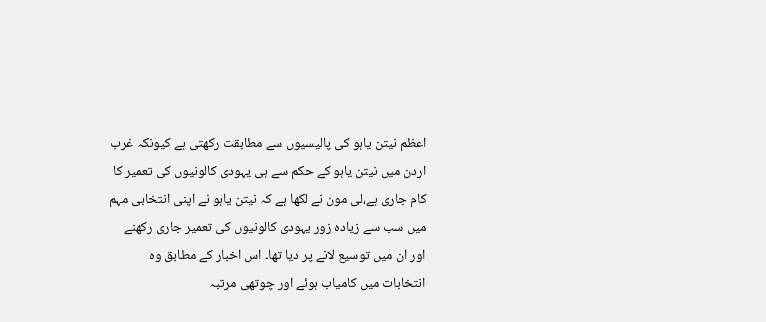اعظم نیتن یاہو کی پالیسیوں سے مطابقت رکھتی ہے کیونکہ غرب اردن میں نیتن یاہو کے حکم سے ہی یہودی کالونیوں کی تعمیر کا کام جاری ہے،لی مون نے لکھا ہے کہ نیتن یاہو نے اپنی انتخابی مہم میں سب سے زیادہ زور یہودی کالونیوں کی تعمیر جاری رکھنے اور ان میں توسیع لانے پر دیا تھا۔ اس اخبار کے مطابق وہ انتخابات میں کامیاب ہوئے اور چوتھی مرتبہ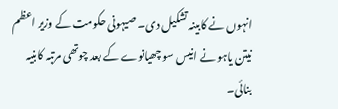انہوں نے کابینہ تشکیل دی۔ صیہونی حکومت کے وزیر اعظم نیتن یاہو نے انیس سو چھیانوے کے بعد چوتھی مرتبہ کابنیہ بنائی۔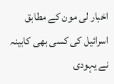اخبار لی مون کے مطابق اسرائیل کی کسی بھی کابینہ نے یہودی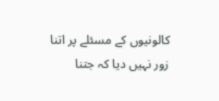کالونیوں کے مسئلے پر اتنا زور نہیں دیا کہ جتنا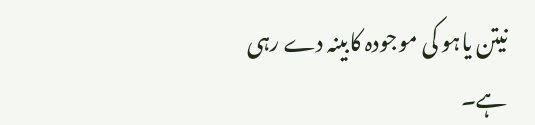نیتن یاہو کی موجودہ کابینہ دے رہی ہے۔